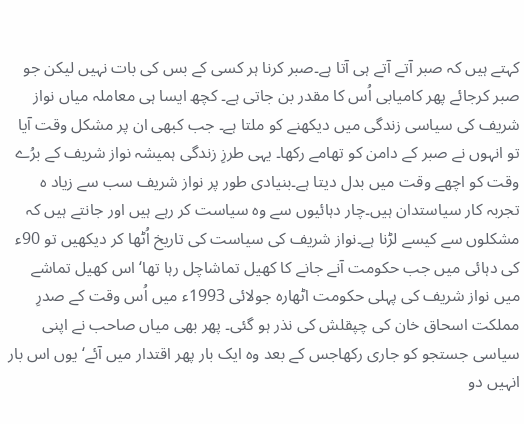کہتے ہیں کہ صبر آتے آتے ہی آتا ہے۔صبر کرنا ہر کسی کے بس کی بات نہیں لیکن جو صبر کرجائے پھر کامیابی اُس کا مقدر بن جاتی ہے۔ کچھ ایسا ہی معاملہ میاں نواز شریف کی سیاسی زندگی میں دیکھنے کو ملتا ہے۔ جب کبھی ان پر مشکل وقت آیا تو انہوں نے صبر کے دامن کو تھامے رکھا۔ یہی طرزِ زندگی ہمیشہ نواز شریف کے برُے وقت کو اچھے وقت میں بدل دیتا ہے۔بنیادی طور پر نواز شریف سب سے زیاد ہ تجربہ کار سیاستدان ہیں۔چار دہائیوں سے وہ سیاست کر رہے ہیں اور جانتے ہیں کہ مشکلوں سے کیسے لڑنا ہے۔نواز شریف کی سیاست کی تاریخ اُٹھا کر دیکھیں تو 90ء کی دہائی میں جب حکومت آنے جانے کا کھیل تماشاچل رہا تھا‘ اس کھیل تماشے میں نواز شریف کی پہلی حکومت اٹھارہ جولائی 1993ء میں اُس وقت کے صدرِ مملکت اسحاق خان کی چپقلش کی نذر ہو گئی۔ پھر بھی میاں صاحب نے اپنی سیاسی جستجو کو جاری رکھاجس کے بعد وہ ایک بار پھر اقتدار میں آئے‘ یوں اس بار انہیں دو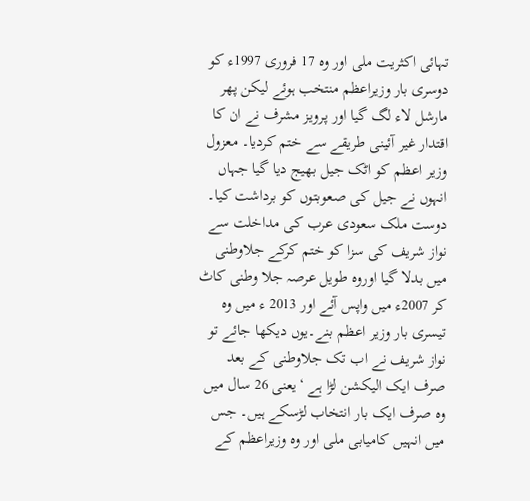تہائی اکثریت ملی اور وہ 17 فروری 1997ء کو دوسری بار وزیراعظم منتخب ہوئے لیکن پھر مارشل لاء لگ گیا اور پرویز مشرف نے ان کا اقتدار غیر آئینی طریقے سے ختم کردیا۔ معزول وزیر اعظم کو اٹک جیل بھیج دیا گیا جہاں انہوں نے جیل کی صعوبتوں کو برداشت کیا۔ دوست ملک سعودی عرب کی مداخلت سے نواز شریف کی سزا کو ختم کرکے جلاوطنی میں بدلا گیا اوروہ طویل عرصہ جلا وطنی کاٹ کر 2007ء میں واپس آئے اور 2013 ء میں وہ تیسری بار وزیر اعظم بنے۔یوں دیکھا جائے تو نواز شریف نے اب تک جلاوطنی کے بعد صرف ایک الیکشن لڑا ہے ‘یعنی 26 سال میں وہ صرف ایک بار انتخاب لڑسکے ہیں۔ جس میں انہیں کامیابی ملی اور وہ وزیراعظم کے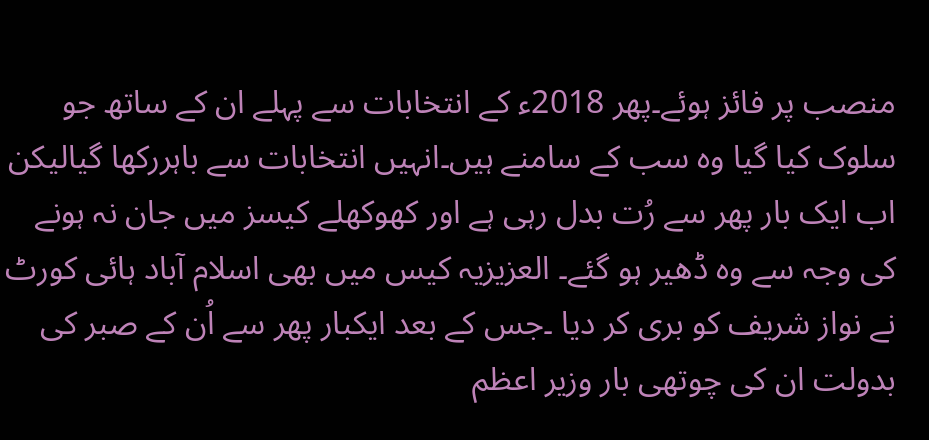منصب پر فائز ہوئے۔پھر 2018ء کے انتخابات سے پہلے ان کے ساتھ جو سلوک کیا گیا وہ سب کے سامنے ہیں۔انہیں انتخابات سے باہررکھا گیالیکن اب ایک بار پھر سے رُت بدل رہی ہے اور کھوکھلے کیسز میں جان نہ ہونے کی وجہ سے وہ ڈھیر ہو گئے۔ العزیزیہ کیس میں بھی اسلام آباد ہائی کورٹ نے نواز شریف کو بری کر دیا ۔جس کے بعد ایکبار پھر سے اُن کے صبر کی بدولت ان کی چوتھی بار وزیر اعظم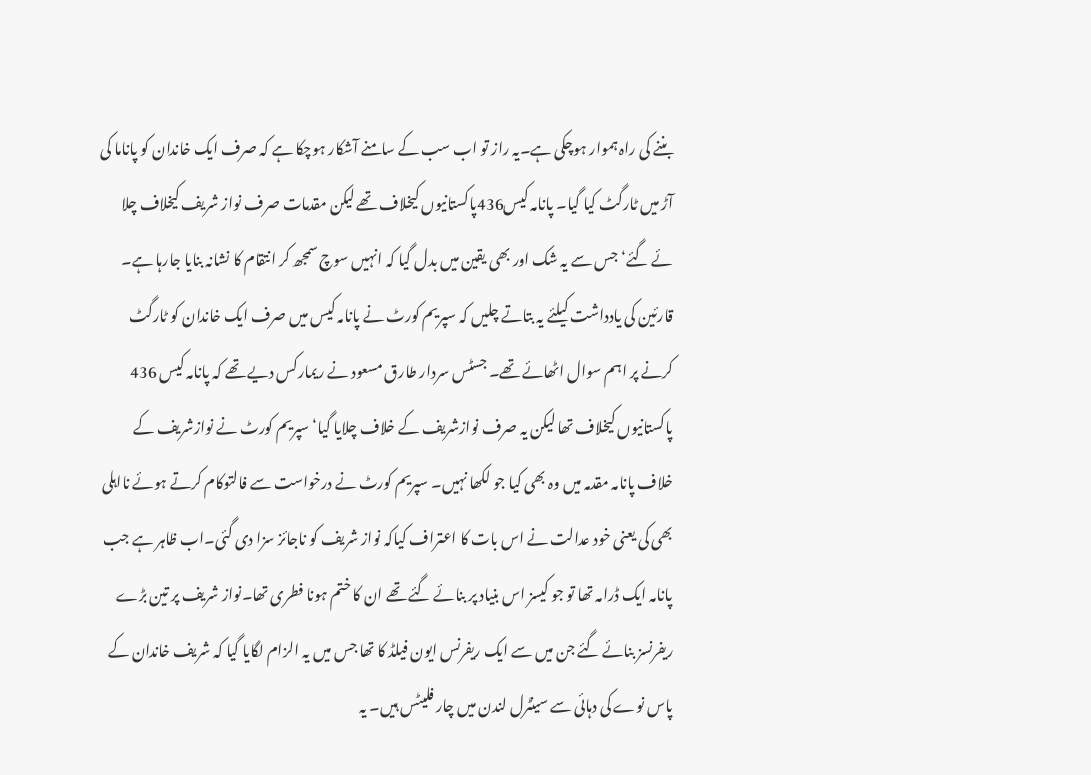بننے کی راہ ہموار ہوچکی ہے۔یہ راز تو اب سب کے سامنے آشکار ہوچکا ہے کہ صرف ایک خاندان کو پاناما کی آڑ میں ٹارگٹ کیا گیا۔ پانامہ کیس436پاکستانیوں کیخلاف تھے لیکن مقدمات صرف نواز شریف کیخلاف چلا ئے گئے‘ جس سے یہ شک اور بھی یقین میں بدل گیا کہ انہیں سوچ سمجھ کر انتقام کا نشانہ بنایا جارہا ہے۔
قارئین کی یادداشت کیلئے یہ بتاتے چلیں کہ سپریم کورٹ نے پانامہ کیس میں صرف ایک خاندان کو ٹارگٹ کرنے پر اہم سوال اٹھائے تھے۔ جسٹس سردار طارق مسعود نے ریمارکس دیے تھے کہ پانامہ کیس 436 پاکستانیوں کیخلاف تھا لیکن یہ صرف نوازشریف کے خلاف چلایا گیا‘ سپریم کورٹ نے نوازشریف کے خلاف پانامہ مقدمہ میں وہ بھی کیا جو لکھا نہیں۔ سپریم کورٹ نے درخواست سے فالتوکام کرتے ہوئے نااہلی بھی کی یعنی خود عدالت نے اس بات کا اعتراف کیاکہ نواز شریف کو ناجائز سزا دی گئی۔اب ظاہر ہے جب پانامہ ایک ڈرامہ تھا تو جو کیسز اس بنیاد پر بنائے گئے تھے ان کا ختم ہونا فطری تھا۔نواز شریف پر تین بڑے ریفرنسز بنائے گئے جن میں سے ایک ریفرنس ایون فیلڈ کا تھا جس میں یہ الزام لگایا گیا کہ شریف خاندان کے پاس نوے کی دہائی سے سینٹرل لندن میں چار فلیٹس ہیں۔ یہ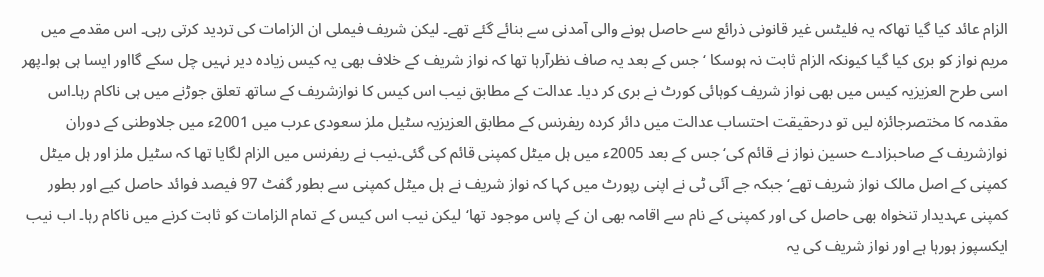الزام عائد کیا گیا تھاکہ یہ فلیٹس غیر قانونی ذرائع سے حاصل ہونے والی آمدنی سے بنائے گئے تھے۔ لیکن شریف فیملی ان الزامات کی تردید کرتی رہی۔ اس مقدمے میں مریم نواز کو بری کیا گیا کیونکہ الزام ثابت نہ ہوسکا ‘جس کے بعد یہ صاف نظرآرہا تھا کہ نواز شریف کے خلاف بھی یہ کیس زیادہ دیر نہیں چل سکے گااور ایسا ہی ہوا۔پھر اسی طرح العزیزیہ کیس میں بھی نواز شریف کوہائی کورٹ نے بری کر دیا۔ عدالت کے مطابق نیب اس کیس کا نوازشریف کے ساتھ تعلق جوڑنے میں ہی ناکام رہا۔اس مقدمہ کا مختصرجائزہ لیں تو درحقیقت احتساب عدالت میں دائر کردہ ریفرنس کے مطابق العزیزیہ سٹیل ملز سعودی عرب میں 2001ء میں جلاوطنی کے دوران نوازشریف کے صاحبزادے حسین نواز نے قائم کی‘ جس کے بعد 2005ء میں ہل میٹل کمپنی قائم کی گئی۔نیب نے ریفرنس میں الزام لگایا تھا کہ سٹیل ملز اور ہل میٹل کمپنی کے اصل مالک نواز شریف تھے‘ جبکہ جے آئی ٹی نے اپنی رپورٹ میں کہا کہ نواز شریف نے ہل میٹل کمپنی سے بطور گفٹ 97 فیصد فوائد حاصل کیے اور بطور کمپنی عہدیدار تنخواہ بھی حاصل کی اور کمپنی کے نام سے اقامہ بھی ان کے پاس موجود تھا‘لیکن نیب اس کیس کے تمام الزامات کو ثابت کرنے میں ناکام رہا۔ اب نیب ایکسپوز ہورہا ہے اور نواز شریف کی یہ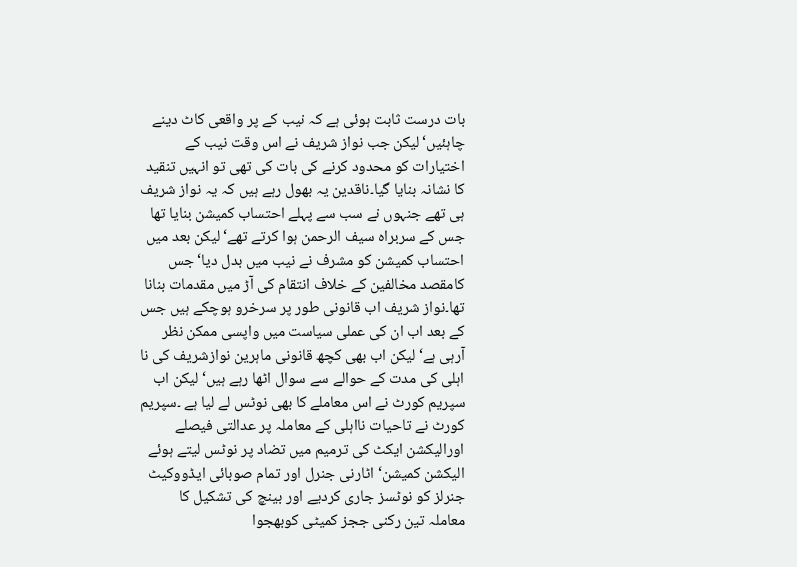بات درست ثابت ہوئی ہے کہ نیب کے پر واقعی کاٹ دینے چاہئیں‘لیکن جب نواز شریف نے اس وقت نیب کے اختیارات کو محدود کرنے کی بات کی تھی تو انہیں تنقید کا نشانہ بنایا گیا۔ناقدین یہ بھول رہے ہیں کہ یہ نواز شریف ہی تھے جنہوں نے سب سے پہلے احتساب کمیشن بنایا تھا جس کے سربراہ سیف الرحمن ہوا کرتے تھے‘لیکن بعد میں احتساب کمیشن کو مشرف نے نیب میں بدل دیا‘جس کامقصد مخالفین کے خلاف انتقام کی آڑ میں مقدمات بنانا تھا۔نواز شریف اب قانونی طور پر سرخرو ہوچکے ہیں جس کے بعد اب ان کی عملی سیاست میں واپسی ممکن نظر آرہی ہے‘لیکن اب بھی کچھ قانونی ماہرین نوازشریف کی نا اہلی کی مدت کے حوالے سے سوال اٹھا رہے ہیں‘لیکن اب سپریم کورٹ نے اس معاملے کا بھی نوٹس لے لیا ہے ۔سپریم کورٹ نے تاحیات نااہلی کے معاملہ پر عدالتی فیصلے اورالیکشن ایکٹ کی ترمیم میں تضاد پر نوٹس لیتے ہوئے الیکشن کمیشن‘ اٹارنی جنرل اور تمام صوبائی ایڈووکیٹ جنرلز کو نوٹسز جاری کردیے اور بینچ کی تشکیل کا معاملہ تین رکنی ججز کمیٹی کوبھجوا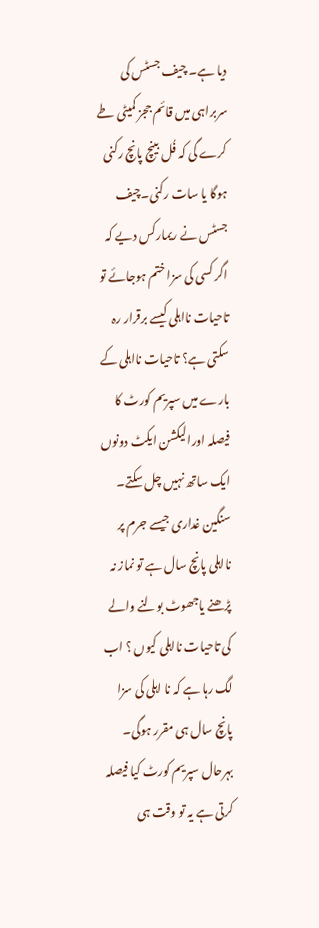دیا ہے۔ چیف جسٹس کی سربراہی میں قائم ججز کمیٹی طے کرے گی کہ فُل بینچ پانچ رکنی ہوگا یا سات رکنی۔چیف جسٹس نے ریمارکس دیے کہ اگر کسی کی سزا ختم ہوجائے تو تاحیات نااہلی کیسے برقرار رہ سکتی ہے؟ تاحیات نااہلی کے بارے میں سپریم کورٹ کا فیصلہ اورالیکشن ایکٹ دونوں ایک ساتھ نہیں چل سکتے۔ سنگین غداری جیسے جرم پر نااہلی پانچ سال ہے تو نماز نہ پڑھنے یاجھوٹ بولنے والے کی تاحیات نااہلی کیوں ؟ اب لگ رہا ہے کہ نا اہلی کی سزا پانچ سال ہی مقرر ہوگی۔ بہرحال سپریم کورٹ کیا فیصلہ کرتی ہے یہ تو وقت ہی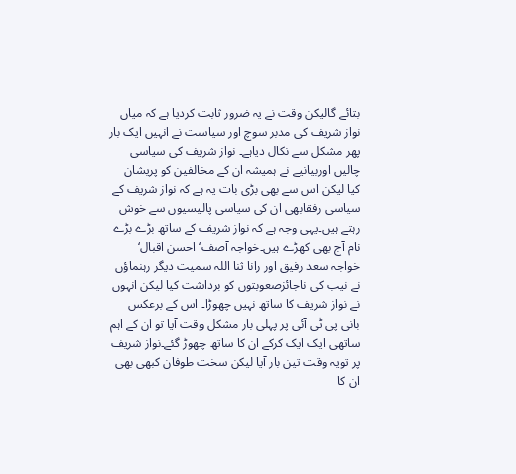بتائے گالیکن وقت نے یہ ضرور ثابت کردیا ہے کہ میاں نواز شریف کی مدبر سوچ اور سیاست نے انہیں ایک بار پھر مشکل سے نکال دیاہے۔ نواز شریف کی سیاسی چالیں اوربیانیے نے ہمیشہ ان کے مخالفین کو پریشان کیا لیکن اس سے بھی بڑی بات یہ ہے کہ نواز شریف کے سیاسی رفقابھی ان کی سیاسی پالیسیوں سے خوش رہتے ہیں۔یہی وجہ ہے کہ نواز شریف کے ساتھ بڑے بڑے نام آج بھی کھڑے ہیں۔خواجہ آصف‘احسن اقبال‘ خواجہ سعد رفیق اور رانا ثنا اللہ سمیت دیگر رہنماؤں نے نیب کی ناجائزصعوبتوں کو برداشت کیا لیکن انہوں نے نواز شریف کا ساتھ نہیں چھوڑا۔ اس کے برعکس بانی پی ٹی آئی پر پہلی بار مشکل وقت آیا تو ان کے اہم ساتھی ایک ایک کرکے ان کا ساتھ چھوڑ گئے۔نواز شریف پر تویہ وقت تین بار آیا لیکن سخت طوفان کبھی بھی ان کا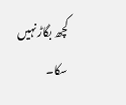کچھ بگاڑ نہیں سکا۔